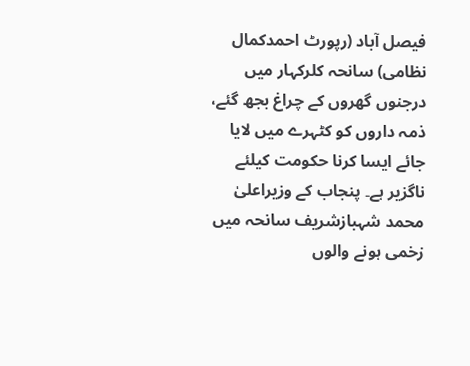فیصل آباد (رپورٹ احمدکمال نظامی) سانحہ کلرکہار میں درجنوں گھروں کے چراغ بجھ گئے، ذمہ داروں کو کٹہرے میں لایا جائے ایسا کرنا حکومت کیلئے ناگزیر ہے۔ پنجاب کے وزیراعلیٰ محمد شہبازشریف سانحہ میں زخمی ہونے والوں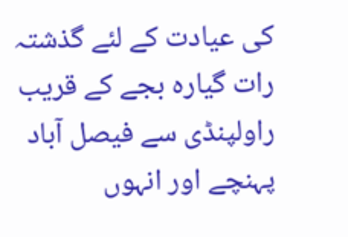کی عیادت کے لئے گذشتہ رات گیارہ بجے کے قریب راولپنڈی سے فیصل آباد پہنچے اور انہوں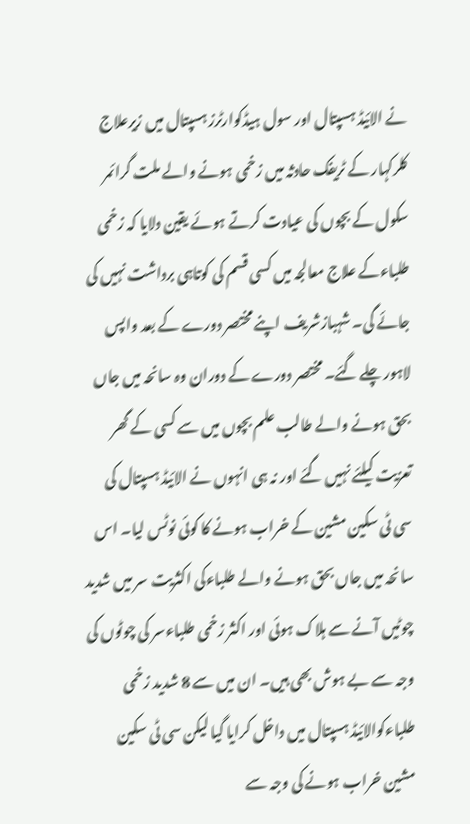نے الائیڈ ہسپتال اور سول ہیڈکوارٹرز ہسپتال میں زیرعلاج کلرکہار کے ٹریفک حادثہ میں زخمی ہونے والے ملت گرائمر سکول کے بچوں کی عیادت کرتے ہوئے یقین دلایا کہ زخمی طلباءکے علاج معالجہ میں کسی قسم کی کوتاہی برداشت نہیں کی جائے گی۔ شہبازشریف اپنے مختصر دورے کے بعد واپس لاہور چلے گئے۔ مختصر دورے کے دوران وہ سانحہ میں جاں بحق ہونے والے طالب علم بچوں میں سے کسی کے گھر تعزیت کیلئے نہیں گئے اور نہ ہی انہوں نے الائیڈ ہسپتال کی سی ٹی سکین مشین کے خراب ہونے کا کوئی نوٹس لیا۔ اس سانحہ میں جاں بحق ہونے والے طلباءکی اکثریت سر میں شدید چوٹیں آنے سے ہلاک ہوئی اور اکثر زخمی طلباءسر کی چوٹوں کی وجہ سے بے ہوش بھی ہیں۔ ان میں سے 8 شدید زخمی طلباءکوالائیڈ ہسپتال میں داخل کرایا گیا لیکن سی ٹی سکین مشین خراب ہونے کی وجہ سے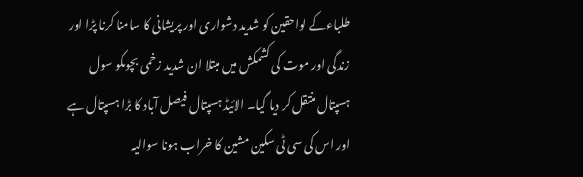طلباءکے لواحقین کو شدید دشواری اور پریشانی کا سامنا کرنا پڑا اور زندگی اور موت کی کشمکش میں مبتلا ان شدید زخمی بچوںکو سول ہسپتال منتقل کر دیا گیا۔ الائیڈ ہسپتال فیصل آباد کا بڑا ہسپتال ہے اور اس کی سی ٹی سکین مشین کا خراب ہونا سوالیہ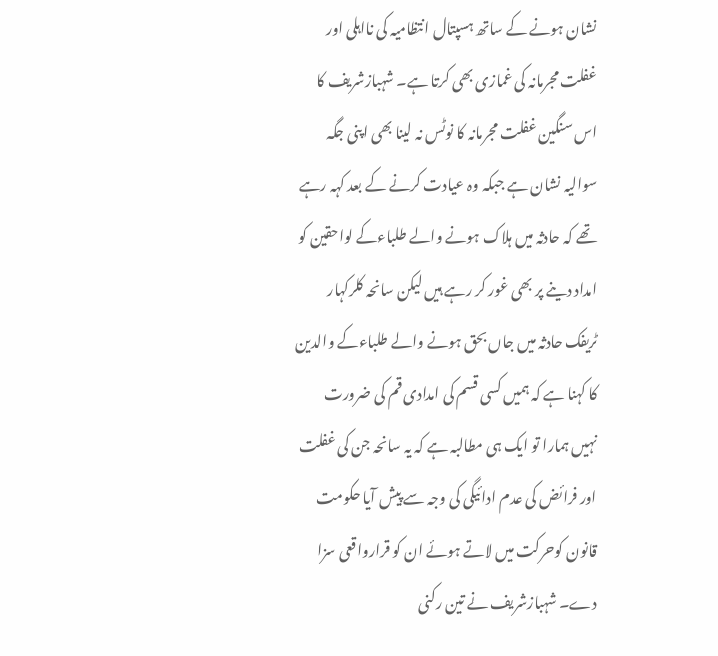نشان ہونے کے ساتھ ہسپتال انتظامیہ کی نااہلی اور غفلت مجرمانہ کی غمازی بھی کرتا ہے۔ شہبازشریف کا اس سنگین غفلت مجرمانہ کا نوٹس نہ لینا بھی اپنی جگہ سوالیہ نشان ہے جبکہ وہ عیادت کرنے کے بعد کہہ رہے تھے کہ حادثہ میں ہلاک ہونے والے طلباءکے لواحقین کو امداد دینے پر بھی غور کر رہے ہیں لیکن سانحہ کلرکہار ٹریفک حادثہ میں جاں بحق ہونے والے طلباءکے والدین کا کہنا ہے کہ ہمیں کسی قسم کی امدادی قم کی ضرورت نہیں ہمارا تو ایک ہی مطالبہ ہے کہ یہ سانحہ جن کی غفلت اور فرائض کی عدم ادائیگی کی وجہ سے پیش آیا حکومت قانون کوحرکت میں لاتے ہوئے ان کو قرارواقعی سزا دے۔ شہبازشریف نے تین رکنی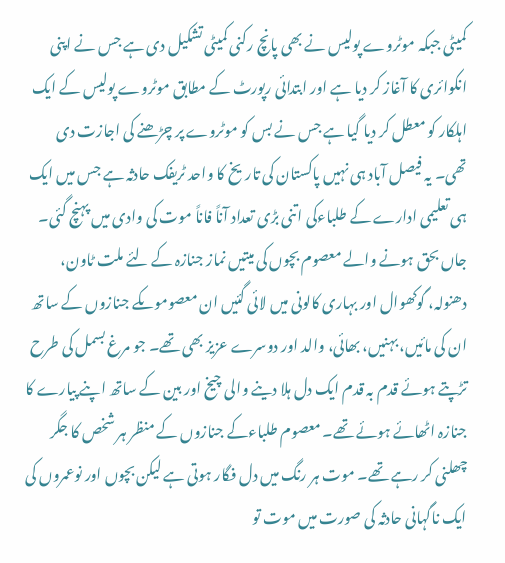کمیٹی جبکہ موٹروے پولیس نے بھی پانچ رکنی کمیٹی تشکیل دی ہے جس نے اپنی انکوائری کا آغاز کر دیا ہے اور ابتدائی رپورٹ کے مطابق موٹروے پولیس کے ایک اہلکار کو معطل کر دیا گیا ہے جس نے بس کو موٹروے پر چڑھنے کی اجازت دی تھی۔ یہ فیصل آباد ہی نہیں پاکستان کی تاریخ کا واحد ٹریفک حادثہ ہے جس میں ایک ہی تعلیمی ادارے کے طلباءکی اتنی بڑی تعداد آناً فاناً موت کی وادی میں پہنچ گئی۔ جاں بحق ہونے والے معصوم بچوں کی میتیں نماز جنازہ کے لئے ملت ٹاون، دھنولہ، گوکھوال اور بہاری کالونی میں لائی گئیں ان معصوموںکے جنازوں کے ساتھ ان کی مائیں، بہنیں، بھائی، والد اور دوسرے عزیز بھی تھے۔ جو مرغ بسمل کی طرح تڑپتے ہوئے قدم بہ قدم ایک دل ہلا دینے والی چیخ اور بین کے ساتھ اپنے پیارے کا جنازہ اٹھائے ہوئے تھے۔ معصوم طلباءکے جنازوں کے منظر ہر شخص کا جگر چھلنی کر رہے تھے۔ موت ہر رنگ میں دل فگار ہوتی ہے لیکن بچوں اور نوعمروں کی ایک ناگہانی حادثہ کی صورت میں موت تو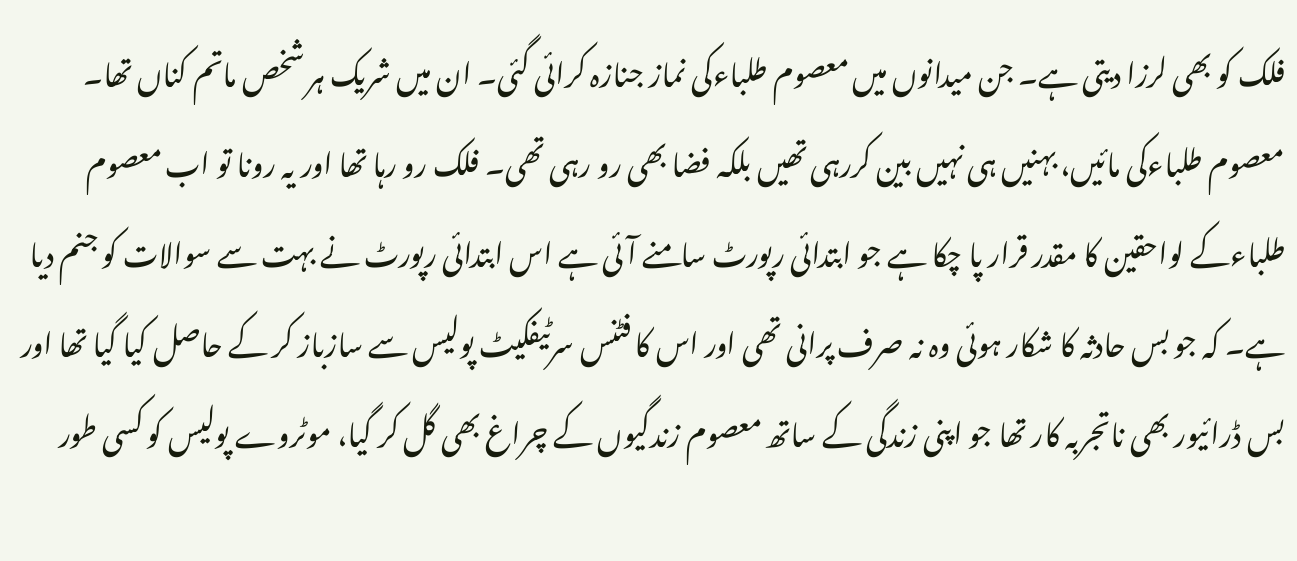فلک کو بھی لرزا دیتی ہے۔ جن میدانوں میں معصوم طلباءکی نماز جنازہ کرائی گئی۔ ان میں شریک ہر شخص ماتم کناں تھا۔ معصوم طلباءکی مائیں، بہنیں ہی نہیں بین کررہی تھیں بلکہ فضا بھی رو رہی تھی۔ فلک رو رہا تھا اور یہ رونا تو اب معصوم طلباءکے لواحقین کا مقدر قرار پا چکا ہے جو ابتدائی رپورٹ سامنے آئی ہے اس ابتدائی رپورٹ نے بہت سے سوالات کو جنم دیا ہے۔ کہ جو بس حادثہ کا شکار ہوئی وہ نہ صرف پرانی تھی اور اس کا فٹنس سرٹیفکیٹ پولیس سے سازباز کر کے حاصل کیا گیا تھا اور بس ڈرائیور بھی ناتجربہ کار تھا جو اپنی زندگی کے ساتھ معصوم زندگیوں کے چراغ بھی گل کر گیا، موٹروے پولیس کو کسی طور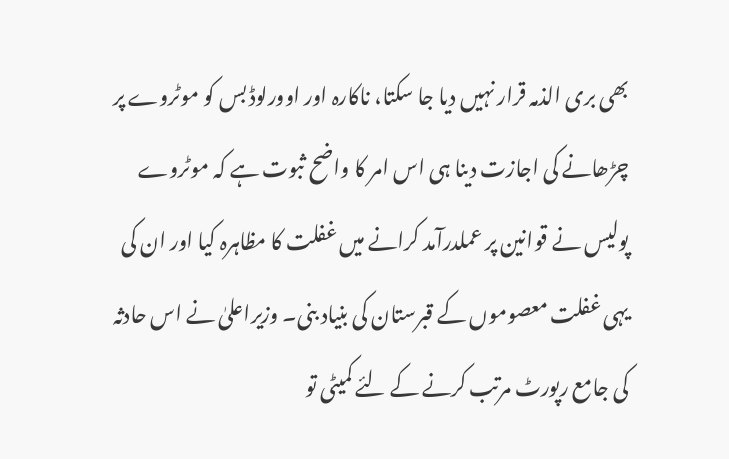بھی بری الذمہ قرار نہیں دیا جا سکتا، ناکارہ اور اوورلوڈ بس کو موٹروے پر چڑھانے کی اجازت دینا ہی اس امر کا واضح ثبوت ہے کہ موٹروے پولیس نے قوانین پر عملدرآمد کرانے میں غفلت کا مظاہرہ کیا اور ان کی یہی غفلت معصوموں کے قبرستان کی بنیاد بنی۔ وزیراعلیٰ نے اس حادثہ کی جامع رپورٹ مرتب کرنے کے لئے کمیٹی تو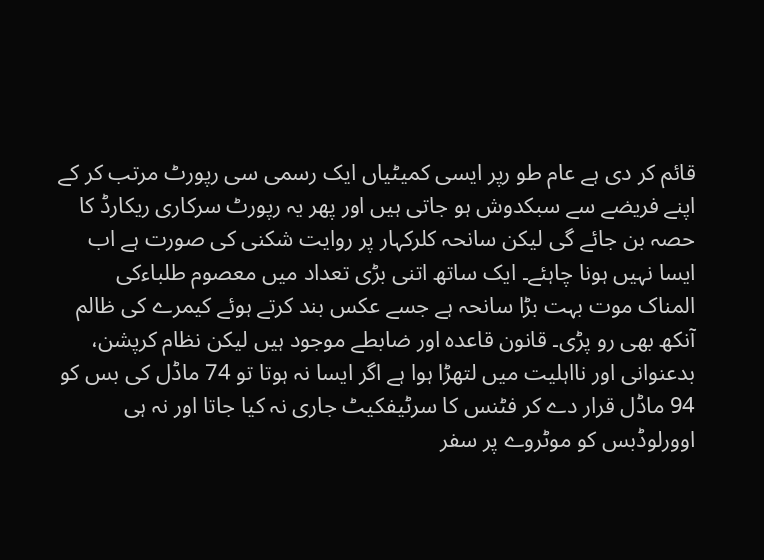قائم کر دی ہے عام طو رپر ایسی کمیٹیاں ایک رسمی سی رپورٹ مرتب کر کے اپنے فریضے سے سبکدوش ہو جاتی ہیں اور پھر یہ رپورٹ سرکاری ریکارڈ کا حصہ بن جائے گی لیکن سانحہ کلرکہار پر روایت شکنی کی صورت ہے اب ایسا نہیں ہونا چاہئے۔ ایک ساتھ اتنی بڑی تعداد میں معصوم طلباءکی المناک موت بہت بڑا سانحہ ہے جسے عکس بند کرتے ہوئے کیمرے کی ظالم آنکھ بھی رو پڑی۔ قانون قاعدہ اور ضابطے موجود ہیں لیکن نظام کرپشن، بدعنوانی اور نااہلیت میں لتھڑا ہوا ہے اگر ایسا نہ ہوتا تو 74 ماڈل کی بس کو 94 ماڈل قرار دے کر فٹنس کا سرٹیفکیٹ جاری نہ کیا جاتا اور نہ ہی اوورلوڈبس کو موٹروے پر سفر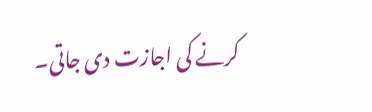کرنے کی اجازت دی جاتی۔